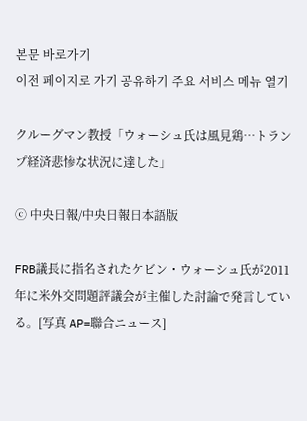본문 바로가기
이전 페이지로 가기 공유하기 주요 서비스 메뉴 열기

クルーグマン教授「ウォーシュ氏は風見鶏…トランプ経済悲惨な状況に達した」

ⓒ 中央日報/中央日報日本語版

FRB議長に指名されたケビン・ウォーシュ氏が2011年に米外交問題評議会が主催した討論で発言している。[写真 AP=聯合ニュース]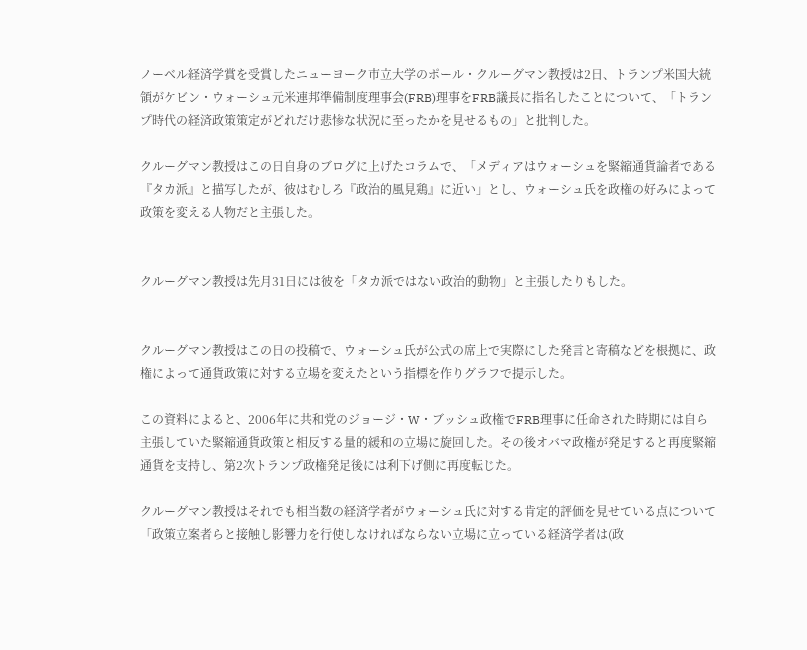ノーベル経済学賞を受賞したニューヨーク市立大学のポール・クルーグマン教授は2日、トランプ米国大統領がケビン・ウォーシュ元米連邦準備制度理事会(FRB)理事をFRB議長に指名したことについて、「トランプ時代の経済政策策定がどれだけ悲惨な状況に至ったかを見せるもの」と批判した。

クルーグマン教授はこの日自身のブログに上げたコラムで、「メディアはウォーシュを緊縮通貨論者である『タカ派』と描写したが、彼はむしろ『政治的風見鶏』に近い」とし、ウォーシュ氏を政権の好みによって政策を変える人物だと主張した。


クルーグマン教授は先月31日には彼を「タカ派ではない政治的動物」と主張したりもした。


クルーグマン教授はこの日の投稿で、ウォーシュ氏が公式の席上で実際にした発言と寄稿などを根拠に、政権によって通貨政策に対する立場を変えたという指標を作りグラフで提示した。

この資料によると、2006年に共和党のジョージ・W・ブッシュ政権でFRB理事に任命された時期には自ら主張していた緊縮通貨政策と相反する量的緩和の立場に旋回した。その後オバマ政権が発足すると再度緊縮通貨を支持し、第2次トランプ政権発足後には利下げ側に再度転じた。

クルーグマン教授はそれでも相当数の経済学者がウォーシュ氏に対する肯定的評価を見せている点について「政策立案者らと接触し影響力を行使しなければならない立場に立っている経済学者は(政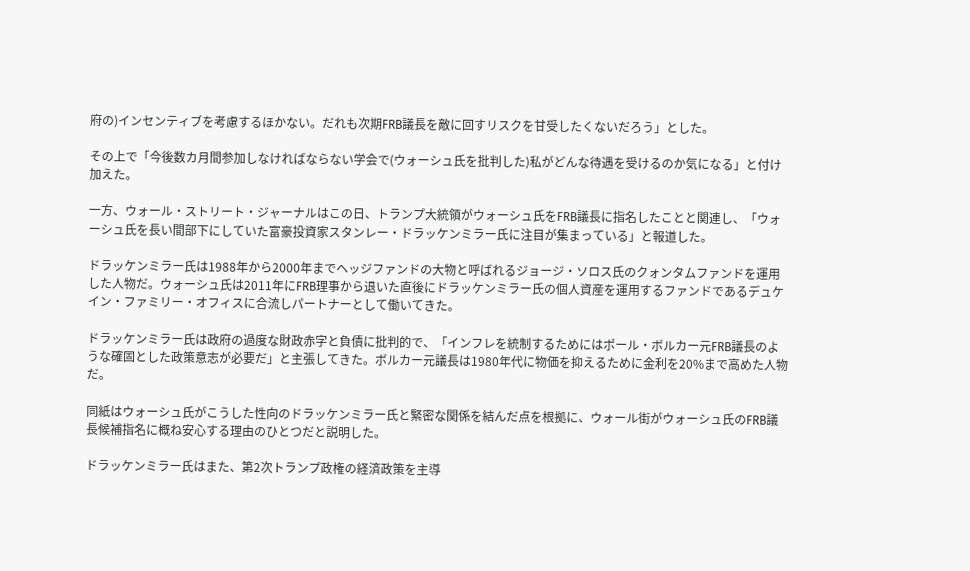府の)インセンティブを考慮するほかない。だれも次期FRB議長を敵に回すリスクを甘受したくないだろう」とした。

その上で「今後数カ月間参加しなければならない学会で(ウォーシュ氏を批判した)私がどんな待遇を受けるのか気になる」と付け加えた。

一方、ウォール・ストリート・ジャーナルはこの日、トランプ大統領がウォーシュ氏をFRB議長に指名したことと関連し、「ウォーシュ氏を長い間部下にしていた富豪投資家スタンレー・ドラッケンミラー氏に注目が集まっている」と報道した。

ドラッケンミラー氏は1988年から2000年までヘッジファンドの大物と呼ばれるジョージ・ソロス氏のクォンタムファンドを運用した人物だ。ウォーシュ氏は2011年にFRB理事から退いた直後にドラッケンミラー氏の個人資産を運用するファンドであるデュケイン・ファミリー・オフィスに合流しパートナーとして働いてきた。

ドラッケンミラー氏は政府の過度な財政赤字と負債に批判的で、「インフレを統制するためにはポール・ボルカー元FRB議長のような確固とした政策意志が必要だ」と主張してきた。ボルカー元議長は1980年代に物価を抑えるために金利を20%まで高めた人物だ。

同紙はウォーシュ氏がこうした性向のドラッケンミラー氏と緊密な関係を結んだ点を根拠に、ウォール街がウォーシュ氏のFRB議長候補指名に概ね安心する理由のひとつだと説明した。

ドラッケンミラー氏はまた、第2次トランプ政権の経済政策を主導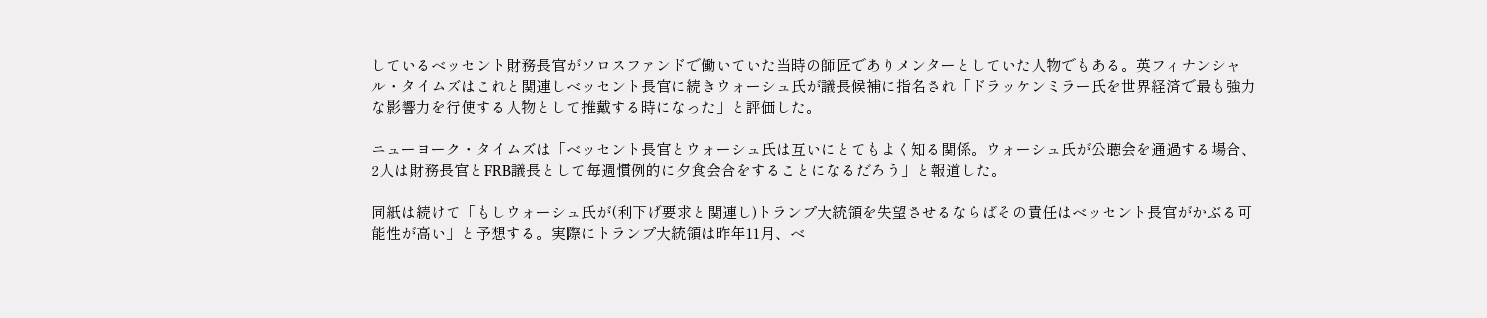しているベッセント財務長官がソロスファンドで働いていた当時の師匠でありメンターとしていた人物でもある。英フィナンシャル・タイムズはこれと関連しベッセント長官に続きウォーシュ氏が議長候補に指名され「ドラッケンミラー氏を世界経済で最も強力な影響力を行使する人物として推戴する時になった」と評価した。

ニューヨーク・タイムズは「ベッセント長官とウォーシュ氏は互いにとてもよく知る関係。ウォーシュ氏が公聴会を通過する場合、2人は財務長官とFRB議長として毎週慣例的に夕食会合をすることになるだろう」と報道した。

同紙は続けて「もしウォーシュ氏が(利下げ要求と関連し)トランプ大統領を失望させるならばその責任はベッセント長官がかぶる可能性が高い」と予想する。実際にトランプ大統領は昨年11月、ベ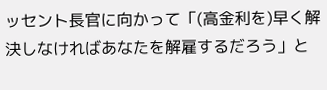ッセント長官に向かって「(高金利を)早く解決しなければあなたを解雇するだろう」と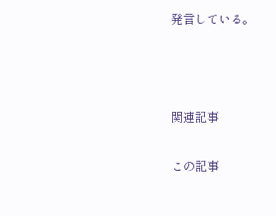発言している。



関連記事

この記事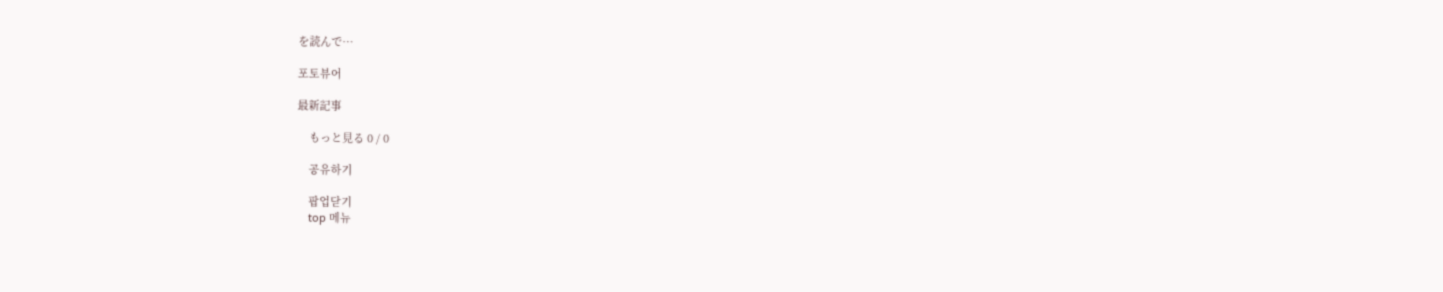を読んで…

포토뷰어

最新記事

    もっと見る 0 / 0

    공유하기

    팝업닫기
    top 메뉴